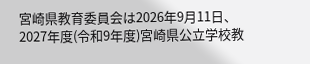宮崎県教育委員会は2026年9月11日、2027年度(令和9年度)宮崎県公立学校教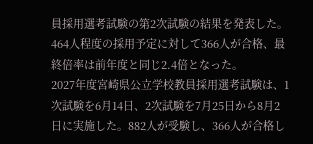員採用選考試験の第2次試験の結果を発表した。464人程度の採用予定に対して366人が合格、最終倍率は前年度と同じ2.4倍となった。
2027年度宮崎県公立学校教員採用選考試験は、1次試験を6月14日、2次試験を7月25日から8月2日に実施した。882人が受験し、366人が合格し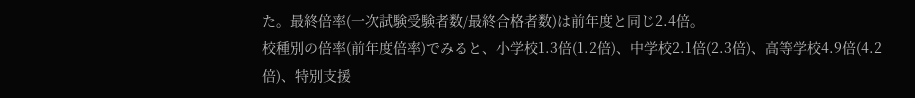た。最終倍率(一次試験受験者数/最終合格者数)は前年度と同じ2.4倍。
校種別の倍率(前年度倍率)でみると、小学校1.3倍(1.2倍)、中学校2.1倍(2.3倍)、高等学校4.9倍(4.2倍)、特別支援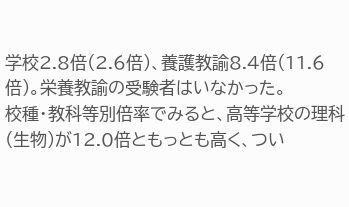学校2.8倍(2.6倍)、養護教諭8.4倍(11.6倍)。栄養教諭の受験者はいなかった。
校種・教科等別倍率でみると、高等学校の理科(生物)が12.0倍ともっとも高く、つい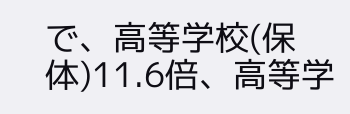で、高等学校(保体)11.6倍、高等学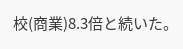校(商業)8.3倍と続いた。